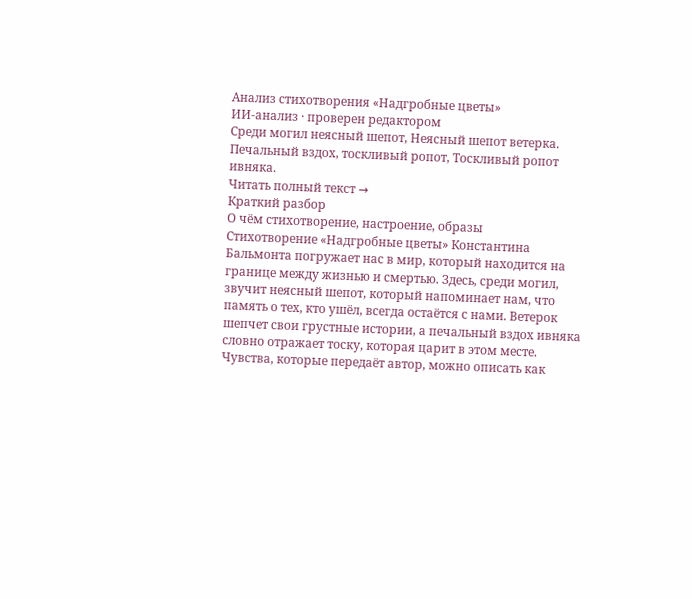Анализ стихотворения «Надгробные цветы»
ИИ-анализ · проверен редактором
Среди могил неясный шепот, Неясный шепот ветерка. Печальный вздох, тоскливый ропот, Тоскливый ропот ивняка.
Читать полный текст →
Краткий разбор
О чём стихотворение, настроение, образы
Стихотворение «Надгробные цветы» Константина Бальмонта погружает нас в мир, который находится на границе между жизнью и смертью. Здесь, среди могил, звучит неясный шепот, который напоминает нам, что память о тех, кто ушёл, всегда остаётся с нами. Ветерок шепчет свои грустные истории, а печальный вздох ивняка словно отражает тоску, которая царит в этом месте.
Чувства, которые передаёт автор, можно описать как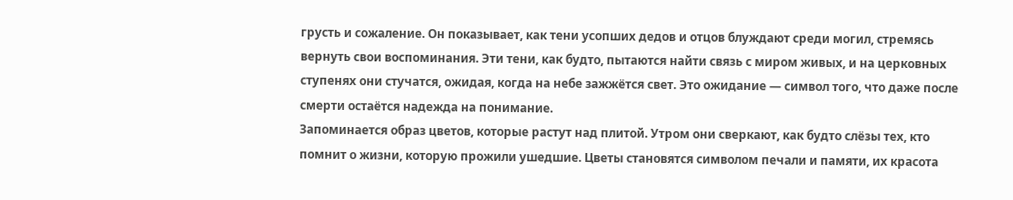грусть и сожаление. Он показывает, как тени усопших дедов и отцов блуждают среди могил, стремясь вернуть свои воспоминания. Эти тени, как будто, пытаются найти связь с миром живых, и на церковных ступенях они стучатся, ожидая, когда на небе зажжётся свет. Это ожидание — символ того, что даже после смерти остаётся надежда на понимание.
Запоминается образ цветов, которые растут над плитой. Утром они сверкают, как будто слёзы тех, кто помнит о жизни, которую прожили ушедшие. Цветы становятся символом печали и памяти, их красота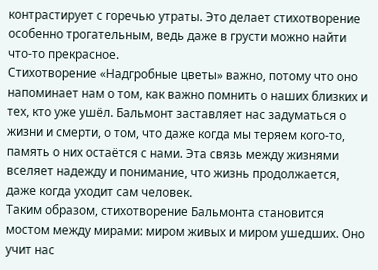контрастирует с горечью утраты. Это делает стихотворение особенно трогательным, ведь даже в грусти можно найти что-то прекрасное.
Стихотворение «Надгробные цветы» важно, потому что оно напоминает нам о том, как важно помнить о наших близких и тех, кто уже ушёл. Бальмонт заставляет нас задуматься о жизни и смерти, о том, что даже когда мы теряем кого-то, память о них остаётся с нами. Эта связь между жизнями вселяет надежду и понимание, что жизнь продолжается, даже когда уходит сам человек.
Таким образом, стихотворение Бальмонта становится мостом между мирами: миром живых и миром ушедших. Оно учит нас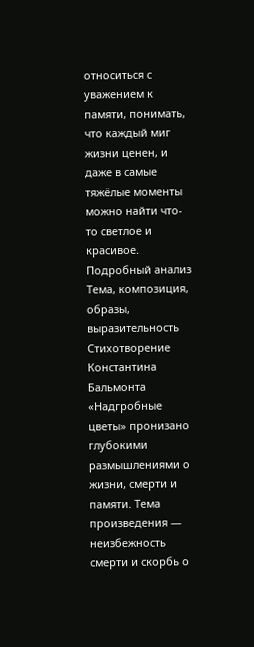относиться с уважением к памяти, понимать, что каждый миг жизни ценен, и даже в самые тяжёлые моменты можно найти что-то светлое и красивое.
Подробный анализ
Тема, композиция, образы, выразительность
Стихотворение Константина Бальмонта «Надгробные цветы» пронизано глубокими размышлениями о жизни, смерти и памяти. Тема произведения — неизбежность смерти и скорбь о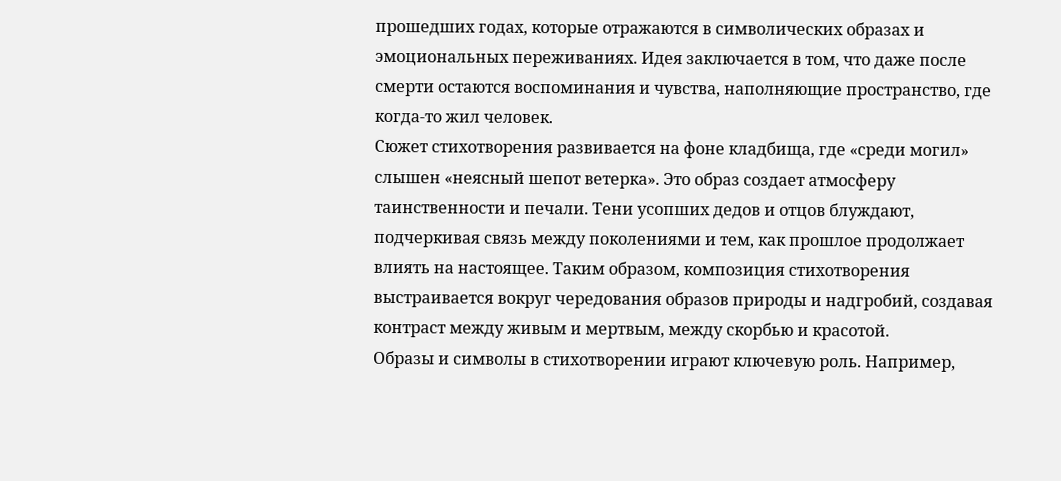прошедших годах, которые отражаются в символических образах и эмоциональных переживаниях. Идея заключается в том, что даже после смерти остаются воспоминания и чувства, наполняющие пространство, где когда-то жил человек.
Сюжет стихотворения развивается на фоне кладбища, где «среди могил» слышен «неясный шепот ветерка». Это образ создает атмосферу таинственности и печали. Тени усопших дедов и отцов блуждают, подчеркивая связь между поколениями и тем, как прошлое продолжает влиять на настоящее. Таким образом, композиция стихотворения выстраивается вокруг чередования образов природы и надгробий, создавая контраст между живым и мертвым, между скорбью и красотой.
Образы и символы в стихотворении играют ключевую роль. Например,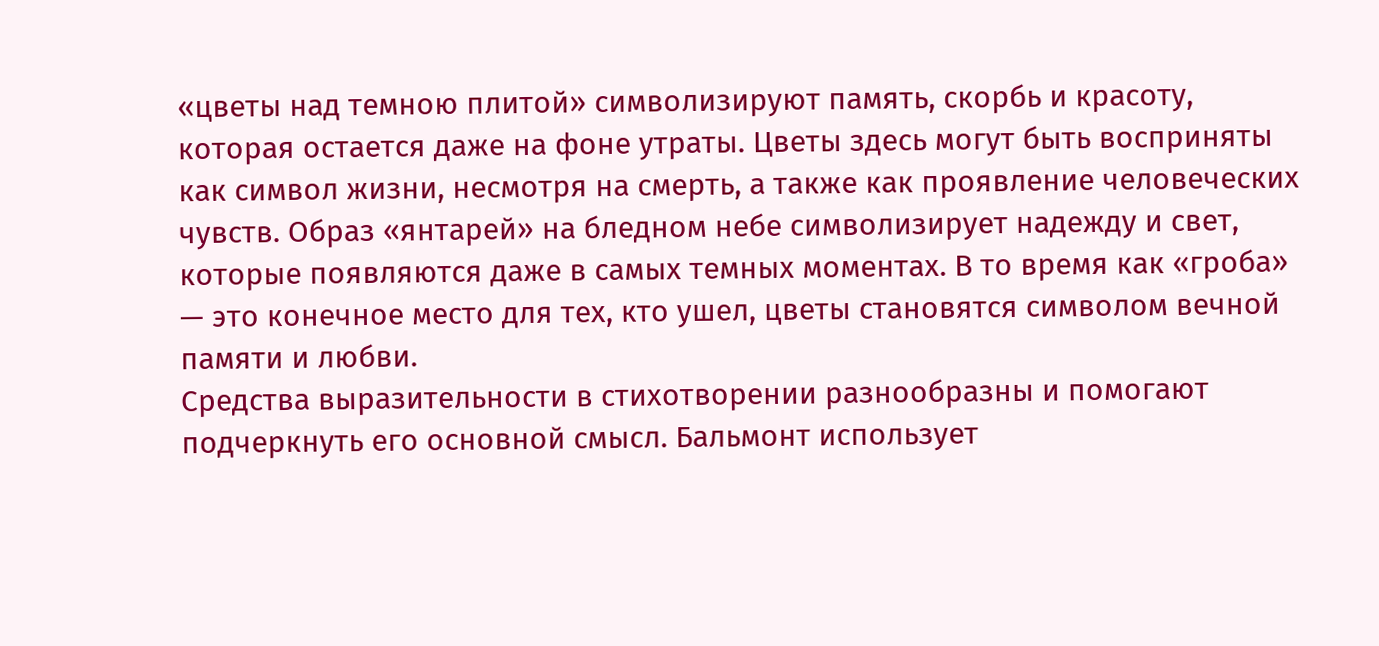«цветы над темною плитой» символизируют память, скорбь и красоту, которая остается даже на фоне утраты. Цветы здесь могут быть восприняты как символ жизни, несмотря на смерть, а также как проявление человеческих чувств. Образ «янтарей» на бледном небе символизирует надежду и свет, которые появляются даже в самых темных моментах. В то время как «гроба» — это конечное место для тех, кто ушел, цветы становятся символом вечной памяти и любви.
Средства выразительности в стихотворении разнообразны и помогают подчеркнуть его основной смысл. Бальмонт использует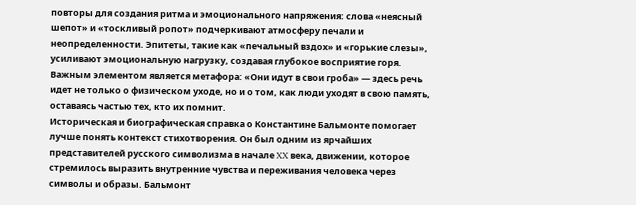повторы для создания ритма и эмоционального напряжения: слова «неясный шепот» и «тоскливый ропот» подчеркивают атмосферу печали и неопределенности. Эпитеты, такие как «печальный вздох» и «горькие слезы», усиливают эмоциональную нагрузку, создавая глубокое восприятие горя. Важным элементом является метафора: «Они идут в свои гроба» — здесь речь идет не только о физическом уходе, но и о том, как люди уходят в свою память, оставаясь частью тех, кто их помнит.
Историческая и биографическая справка о Константине Бальмонте помогает лучше понять контекст стихотворения. Он был одним из ярчайших представителей русского символизма в начале XX века, движении, которое стремилось выразить внутренние чувства и переживания человека через символы и образы. Бальмонт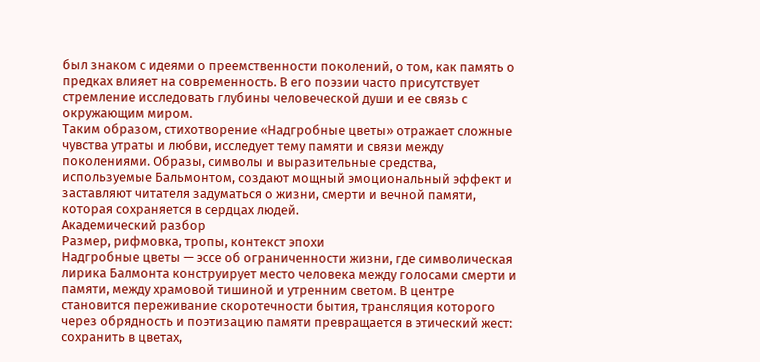был знаком с идеями о преемственности поколений, о том, как память о предках влияет на современность. В его поэзии часто присутствует стремление исследовать глубины человеческой души и ее связь с окружающим миром.
Таким образом, стихотворение «Надгробные цветы» отражает сложные чувства утраты и любви, исследует тему памяти и связи между поколениями. Образы, символы и выразительные средства, используемые Бальмонтом, создают мощный эмоциональный эффект и заставляют читателя задуматься о жизни, смерти и вечной памяти, которая сохраняется в сердцах людей.
Академический разбор
Размер, рифмовка, тропы, контекст эпохи
Надгробные цветы — эссе об ограниченности жизни, где символическая лирика Балмонта конструирует место человека между голосами смерти и памяти, между храмовой тишиной и утренним светом. В центре становится переживание скоротечности бытия, трансляция которого через обрядность и поэтизацию памяти превращается в этический жест: сохранить в цветах,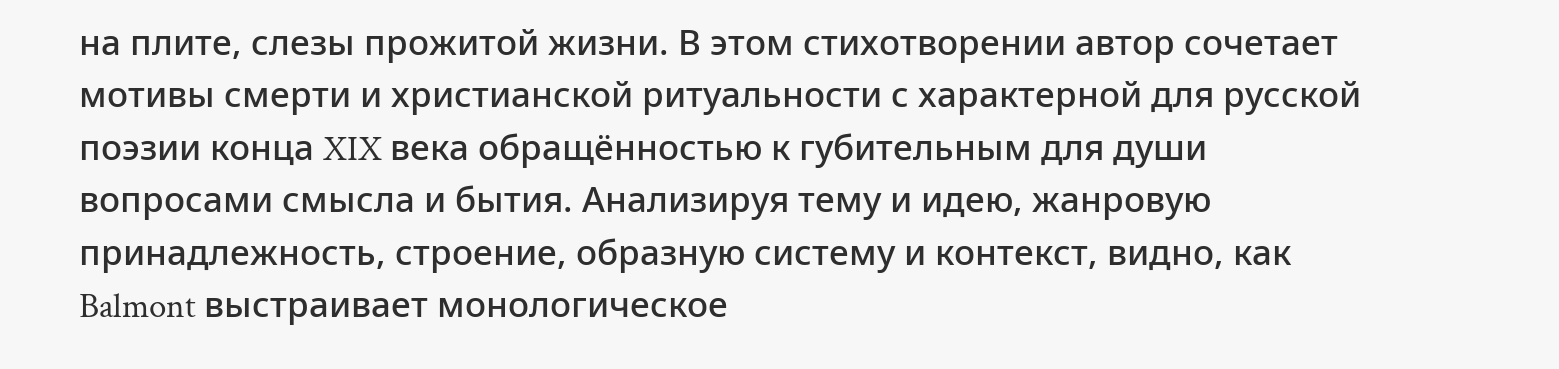на плите, слезы прожитой жизни. В этом стихотворении автор сочетает мотивы смерти и христианской ритуальности с характерной для русской поэзии конца XIX века обращённостью к губительным для души вопросами смысла и бытия. Анализируя тему и идею, жанровую принадлежность, строение, образную систему и контекст, видно, как Balmont выстраивает монологическое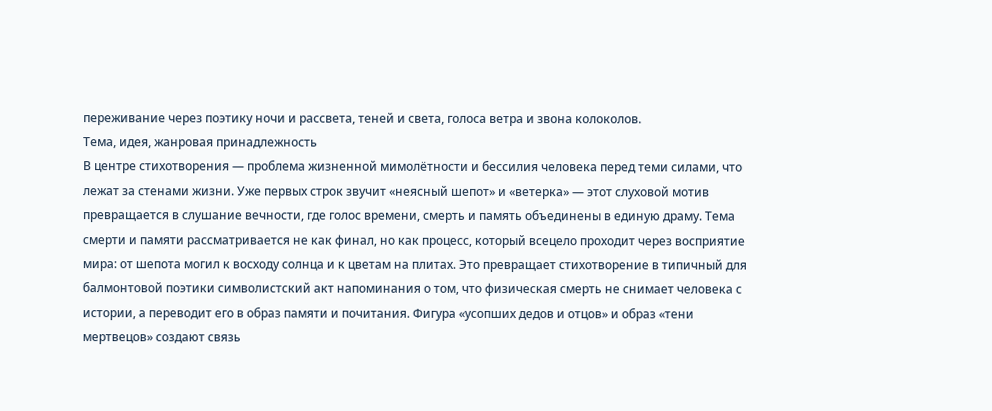переживание через поэтику ночи и рассвета, теней и света, голоса ветра и звона колоколов.
Тема, идея, жанровая принадлежность
В центре стихотворения — проблема жизненной мимолётности и бессилия человека перед теми силами, что лежат за стенами жизни. Уже первых строк звучит «неясный шепот» и «ветерка» — этот слуховой мотив превращается в слушание вечности, где голос времени, смерть и память объединены в единую драму. Тема смерти и памяти рассматривается не как финал, но как процесс, который всецело проходит через восприятие мира: от шепота могил к восходу солнца и к цветам на плитах. Это превращает стихотворение в типичный для балмонтовой поэтики символистский акт напоминания о том, что физическая смерть не снимает человека с истории, а переводит его в образ памяти и почитания. Фигура «усопших дедов и отцов» и образ «тени мертвецов» создают связь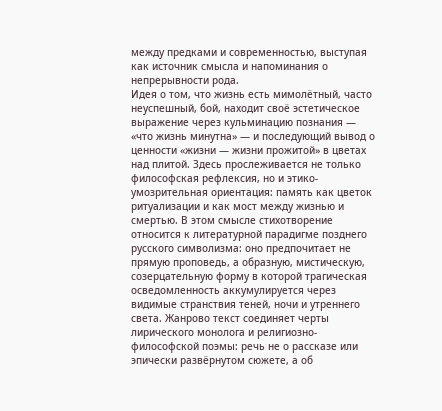между предками и современностью, выступая как источник смысла и напоминания о непрерывности рода.
Идея о том, что жизнь есть мимолётный, часто неуспешный, бой, находит своё эстетическое выражение через кульминацию познания — «что жизнь минутна» — и последующий вывод о ценности «жизни — жизни прожитой» в цветах над плитой. Здесь прослеживается не только философская рефлексия, но и этико-умозрительная ориентация: память как цветок ритуализации и как мост между жизнью и смертью. В этом смысле стихотворение относится к литературной парадигме позднего русского символизма: оно предпочитает не прямую проповедь, а образную, мистическую, созерцательную форму в которой трагическая осведомленность аккумулируется через видимые странствия теней, ночи и утреннего света. Жанрово текст соединяет черты лирического монолога и религиозно-философской поэмы: речь не о рассказе или эпически развёрнутом сюжете, а об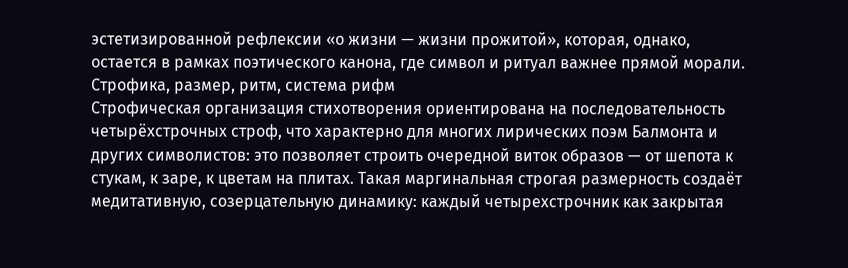эстетизированной рефлексии «о жизни — жизни прожитой», которая, однако, остается в рамках поэтического канона, где символ и ритуал важнее прямой морали.
Строфика, размер, ритм, система рифм
Строфическая организация стихотворения ориентирована на последовательность четырёхстрочных строф, что характерно для многих лирических поэм Балмонта и других символистов: это позволяет строить очередной виток образов — от шепота к стукам, к заре, к цветам на плитах. Такая маргинальная строгая размерность создаёт медитативную, созерцательную динамику: каждый четырехстрочник как закрытая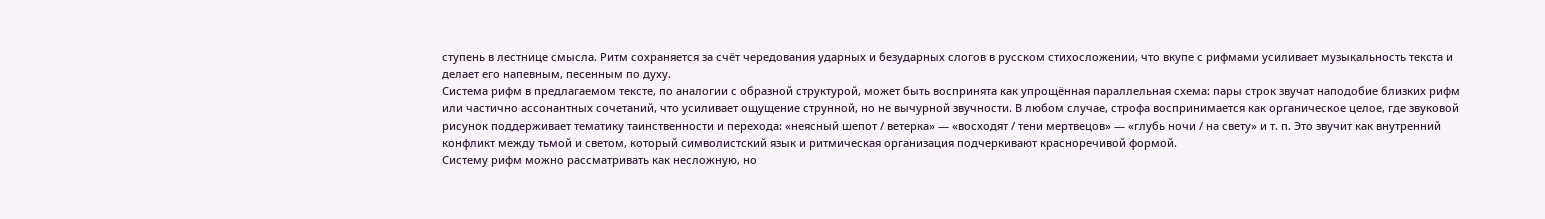ступень в лестнице смысла. Ритм сохраняется за счёт чередования ударных и безударных слогов в русском стихосложении, что вкупе с рифмами усиливает музыкальность текста и делает его напевным, песенным по духу.
Система рифм в предлагаемом тексте, по аналогии с образной структурой, может быть воспринята как упрощённая параллельная схема: пары строк звучат наподобие близких рифм или частично ассонантных сочетаний, что усиливает ощущение струнной, но не вычурной звучности. В любом случае, строфа воспринимается как органическое целое, где звуковой рисунок поддерживает тематику таинственности и перехода: «неясный шепот / ветерка» — «восходят / тени мертвецов» — «глубь ночи / на свету» и т. п. Это звучит как внутренний конфликт между тьмой и светом, который символистский язык и ритмическая организация подчеркивают красноречивой формой.
Систему рифм можно рассматривать как несложную, но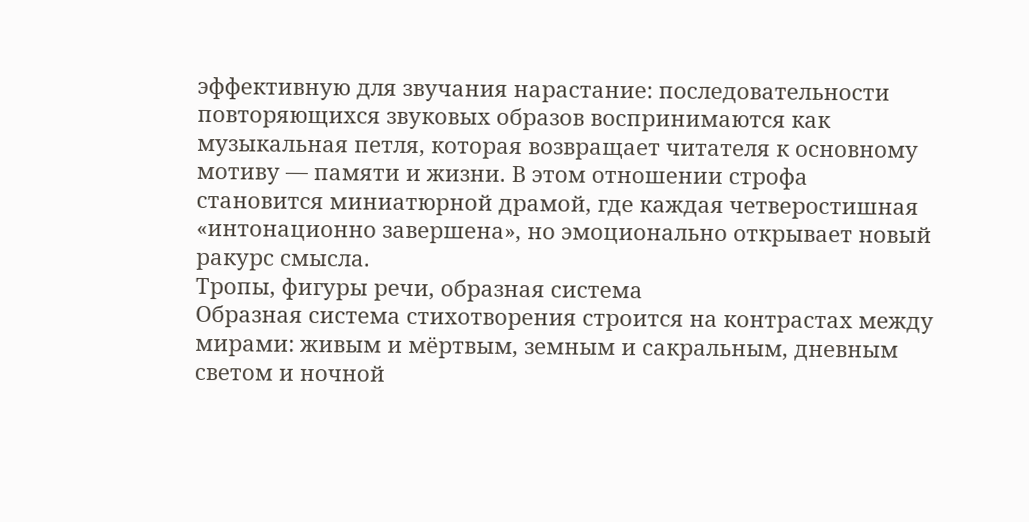эффективную для звучания нарастание: последовательности повторяющихся звуковых образов воспринимаются как музыкальная петля, которая возвращает читателя к основному мотиву — памяти и жизни. В этом отношении строфа становится миниатюрной драмой, где каждая четверостишная «интонационно завершена», но эмоционально открывает новый ракурс смысла.
Тропы, фигуры речи, образная система
Образная система стихотворения строится на контрастах между мирами: живым и мёртвым, земным и сакральным, дневным светом и ночной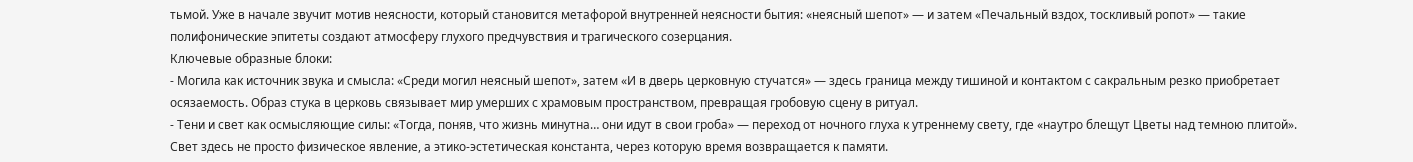тьмой. Уже в начале звучит мотив неясности, который становится метафорой внутренней неясности бытия: «неясный шепот» — и затем «Печальный вздох, тоскливый ропот» — такие полифонические эпитеты создают атмосферу глухого предчувствия и трагического созерцания.
Ключевые образные блоки:
- Могила как источник звука и смысла: «Среди могил неясный шепот», затем «И в дверь церковную стучатся» — здесь граница между тишиной и контактом с сакральным резко приобретает осязаемость. Образ стука в церковь связывает мир умерших с храмовым пространством, превращая гробовую сцену в ритуал.
- Тени и свет как осмысляющие силы: «Тогда, поняв, что жизнь минутна… они идут в свои гроба» — переход от ночного глуха к утреннему свету, где «наутро блещут Цветы над темною плитой». Свет здесь не просто физическое явление, а этико-эстетическая константа, через которую время возвращается к памяти.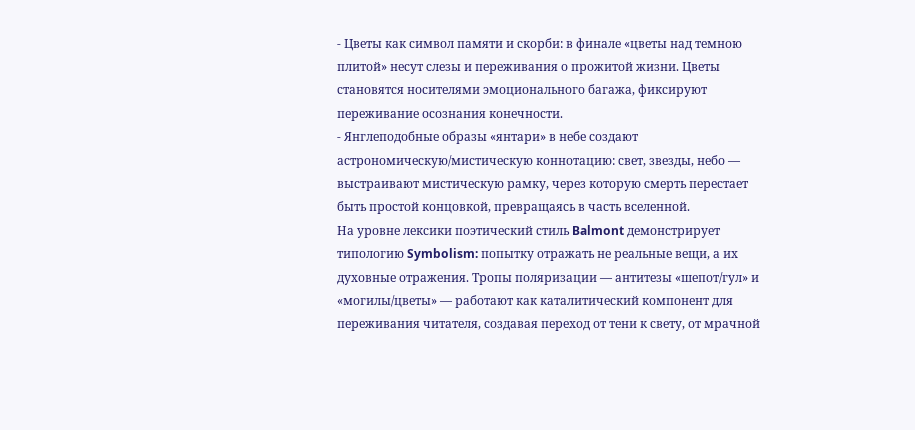- Цветы как символ памяти и скорби: в финале «цветы над темною плитой» несут слезы и переживания о прожитой жизни. Цветы становятся носителями эмоционального багажа, фиксируют переживание осознания конечности.
- Янглеподобные образы «янтари» в небе создают астрономическую/мистическую коннотацию: свет, звезды, небо — выстраивают мистическую рамку, через которую смерть перестает быть простой концовкой, превращаясь в часть вселенной.
На уровне лексики поэтический стиль Balmont демонстрирует типологию Symbolism: попытку отражать не реальные вещи, а их духовные отражения. Тропы поляризации — антитезы «шепот/гул» и «могилы/цветы» — работают как каталитический компонент для переживания читателя, создавая переход от тени к свету, от мрачной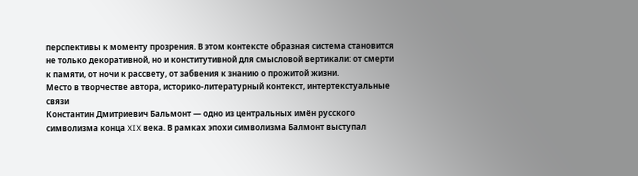перспективы к моменту прозрения. В этом контексте образная система становится не только декоративной, но и конститутивной для смысловой вертикали: от смерти к памяти, от ночи к рассвету, от забвения к знанию о прожитой жизни.
Место в творчестве автора, историко-литературный контекст, интертекстуальные связи
Константин Дмитриевич Бальмонт — одно из центральных имён русского символизма конца XIX века. В рамках эпохи символизма Балмонт выступал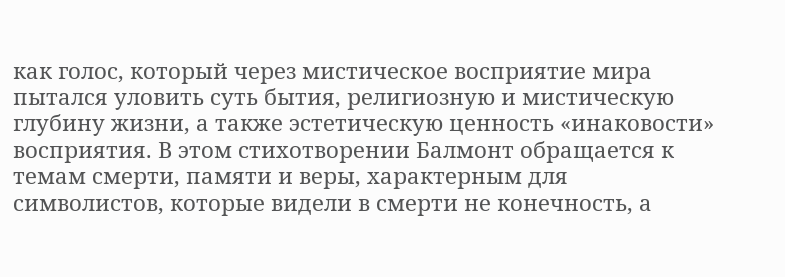как голос, который через мистическое восприятие мира пытался уловить суть бытия, религиозную и мистическую глубину жизни, а также эстетическую ценность «инаковости» восприятия. В этом стихотворении Балмонт обращается к темам смерти, памяти и веры, характерным для символистов, которые видели в смерти не конечность, а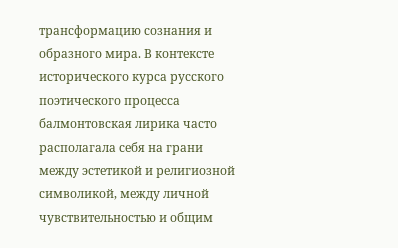трансформацию сознания и образного мира. В контексте исторического курса русского поэтического процесса балмонтовская лирика часто располагала себя на грани между эстетикой и религиозной символикой, между личной чувствительностью и общим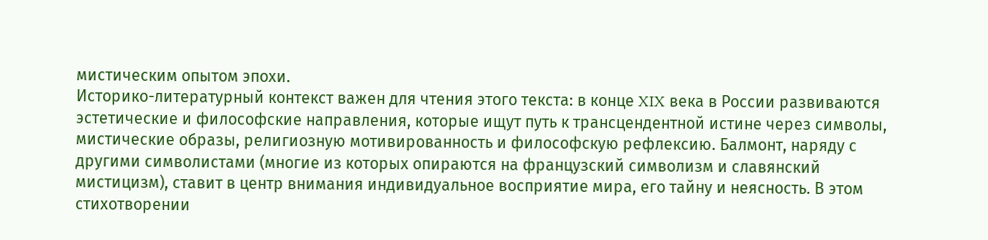мистическим опытом эпохи.
Историко-литературный контекст важен для чтения этого текста: в конце XIX века в России развиваются эстетические и философские направления, которые ищут путь к трансцендентной истине через символы, мистические образы, религиозную мотивированность и философскую рефлексию. Балмонт, наряду с другими символистами (многие из которых опираются на французский символизм и славянский мистицизм), ставит в центр внимания индивидуальное восприятие мира, его тайну и неясность. В этом стихотворении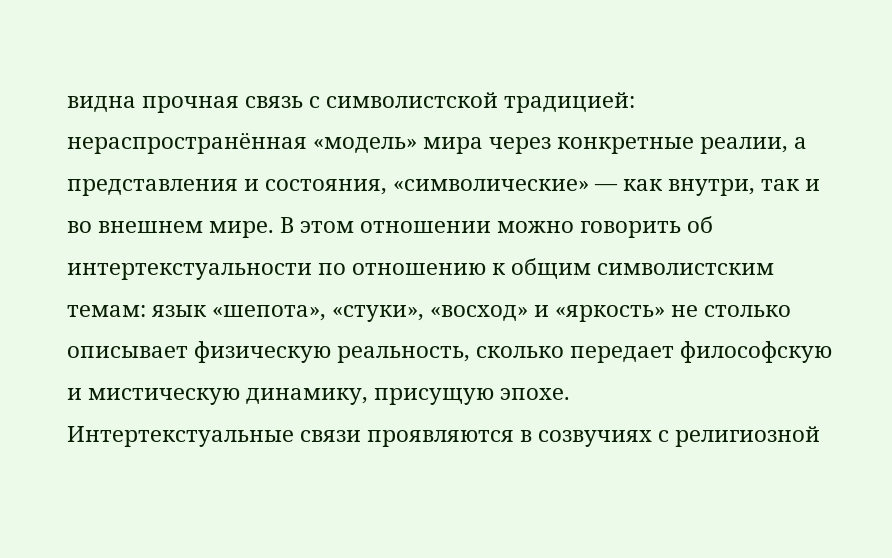видна прочная связь с символистской традицией: нераспространённая «модель» мира через конкретные реалии, а представления и состояния, «символические» — как внутри, так и во внешнем мире. В этом отношении можно говорить об интертекстуальности по отношению к общим символистским темам: язык «шепота», «стуки», «восход» и «яркость» не столько описывает физическую реальность, сколько передает философскую и мистическую динамику, присущую эпохе.
Интертекстуальные связи проявляются в созвучиях с религиозной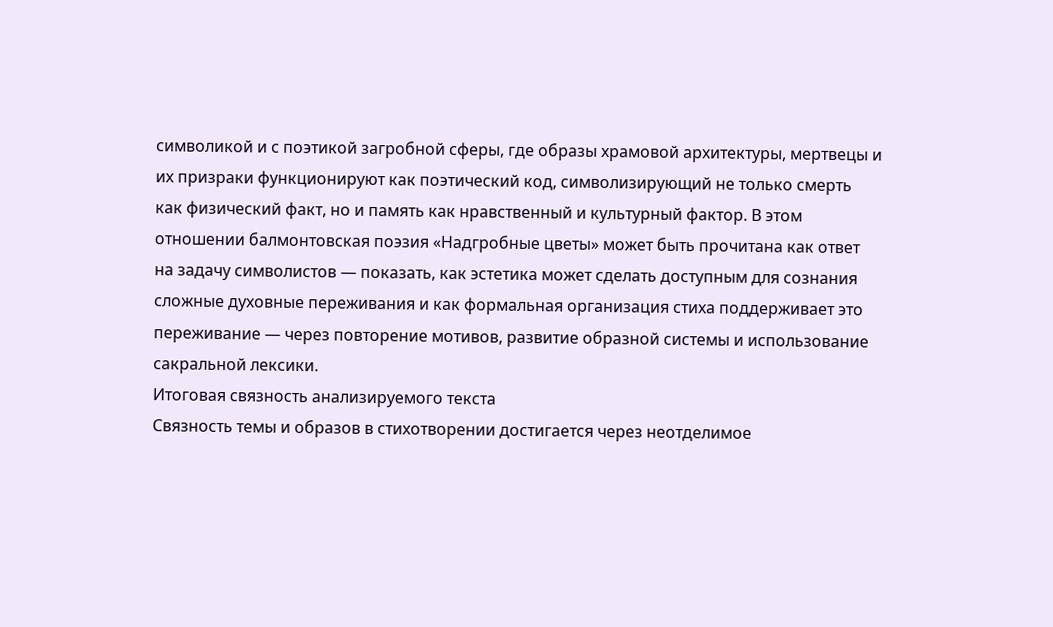символикой и с поэтикой загробной сферы, где образы храмовой архитектуры, мертвецы и их призраки функционируют как поэтический код, символизирующий не только смерть как физический факт, но и память как нравственный и культурный фактор. В этом отношении балмонтовская поэзия «Надгробные цветы» может быть прочитана как ответ на задачу символистов — показать, как эстетика может сделать доступным для сознания сложные духовные переживания и как формальная организация стиха поддерживает это переживание — через повторение мотивов, развитие образной системы и использование сакральной лексики.
Итоговая связность анализируемого текста
Связность темы и образов в стихотворении достигается через неотделимое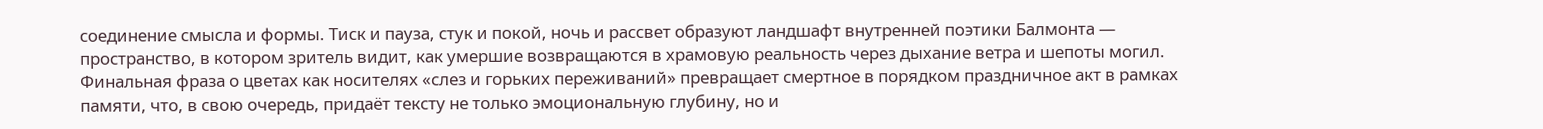соединение смысла и формы. Тиск и пауза, стук и покой, ночь и рассвет образуют ландшафт внутренней поэтики Балмонта — пространство, в котором зритель видит, как умершие возвращаются в храмовую реальность через дыхание ветра и шепоты могил. Финальная фраза о цветах как носителях «слез и горьких переживаний» превращает смертное в порядком праздничное акт в рамках памяти, что, в свою очередь, придаёт тексту не только эмоциональную глубину, но и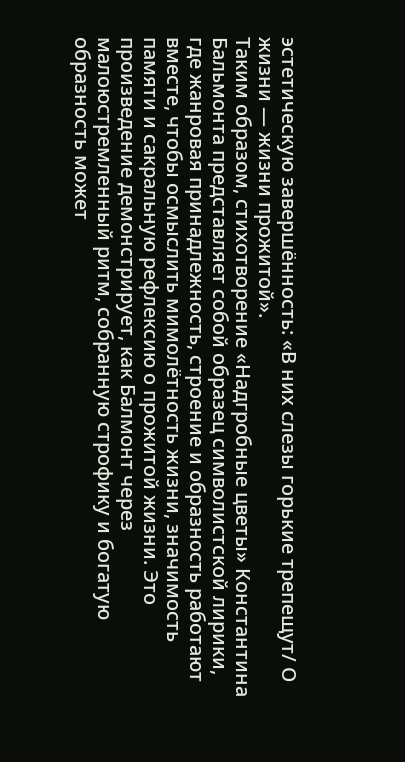эстетическую завершённость: «В них слезы горькие трепещут/ О жизни — жизни прожитой».
Таким образом, стихотворение «Надгробные цветы» Константина Бальмонта представляет собой образец символистской лирики, где жанровая принадлежность, строение и образность работают вместе, чтобы осмыслить мимолётность жизни, значимость памяти и сакральную рефлексию о прожитой жизни. Это произведение демонстрирует, как Балмонт через малоюстремленный ритм, собранную строфику и богатую образность может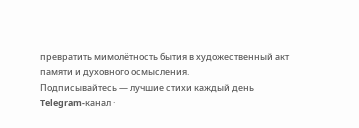превратить мимолётность бытия в художественный акт памяти и духовного осмысления.
Подписывайтесь — лучшие стихи каждый день
Telegram-канал ·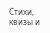Стихи, квизы и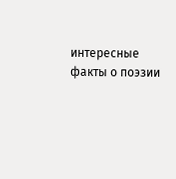интересные факты о поэзии